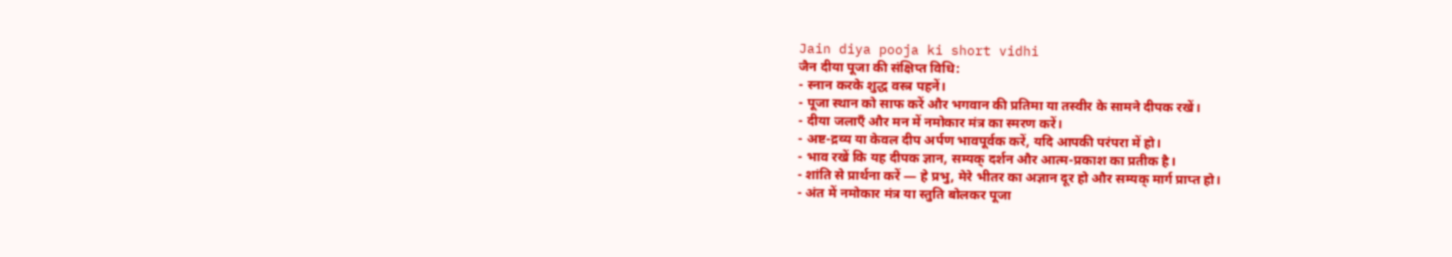Jain diya pooja ki short vidhi
जैन दीया पूजा की संक्षिप्त विधि:
- स्नान करके शुद्ध वस्त्र पहनें।
- पूजा स्थान को साफ करें और भगवान की प्रतिमा या तस्वीर के सामने दीपक रखें।
- दीया जलाएँ और मन में नमोकार मंत्र का स्मरण करें।
- अष्ट-द्रव्य या केवल दीप अर्पण भावपूर्वक करें, यदि आपकी परंपरा में हो।
- भाव रखें कि यह दीपक ज्ञान, सम्यक् दर्शन और आत्म-प्रकाश का प्रतीक है।
- शांति से प्रार्थना करें — हे प्रभु, मेरे भीतर का अज्ञान दूर हो और सम्यक् मार्ग प्राप्त हो।
- अंत में नमोकार मंत्र या स्तुति बोलकर पूजा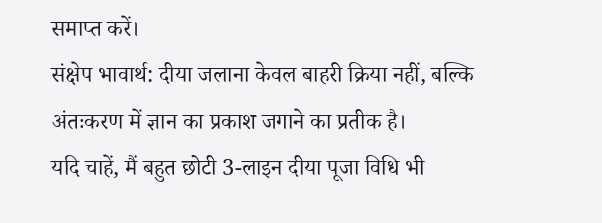समाप्त करें।
संक्षेप भावार्थ: दीया जलाना केवल बाहरी क्रिया नहीं, बल्कि अंतःकरण में ज्ञान का प्रकाश जगाने का प्रतीक है।
यदि चाहें, मैं बहुत छोटी 3-लाइन दीया पूजा विधि भी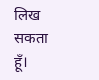लिख सकता हूँ।